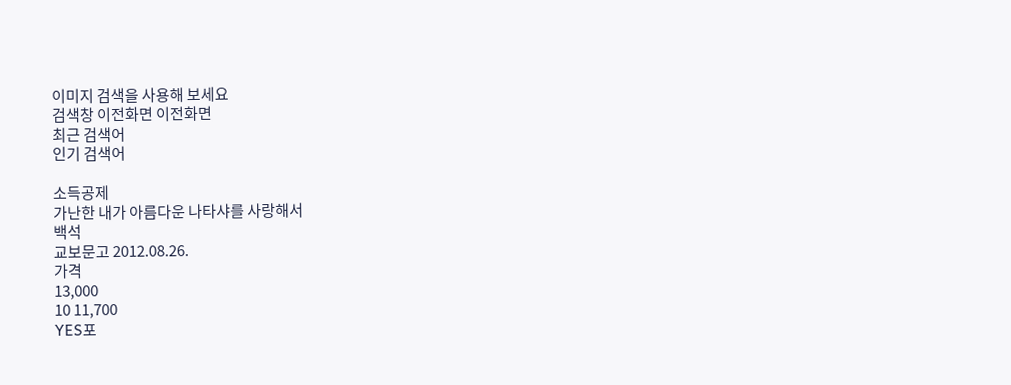이미지 검색을 사용해 보세요
검색창 이전화면 이전화면
최근 검색어
인기 검색어

소득공제
가난한 내가 아름다운 나타샤를 사랑해서
백석
교보문고 2012.08.26.
가격
13,000
10 11,700
YES포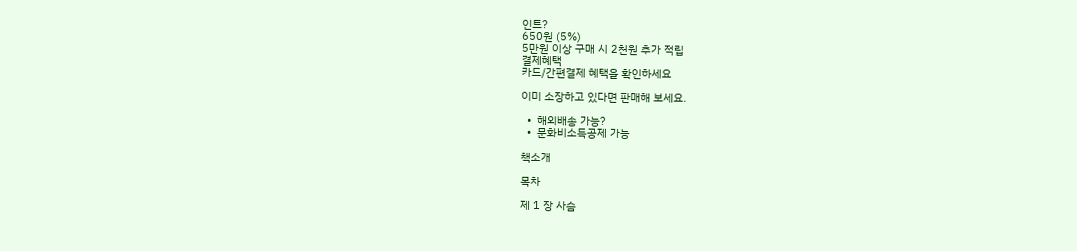인트?
650원 (5%)
5만원 이상 구매 시 2천원 추가 적립
결제혜택
카드/간편결제 혜택을 확인하세요

이미 소장하고 있다면 판매해 보세요.

  •  해외배송 가능?
  •  문화비소득공제 가능

책소개

목차

제 1 장 사슴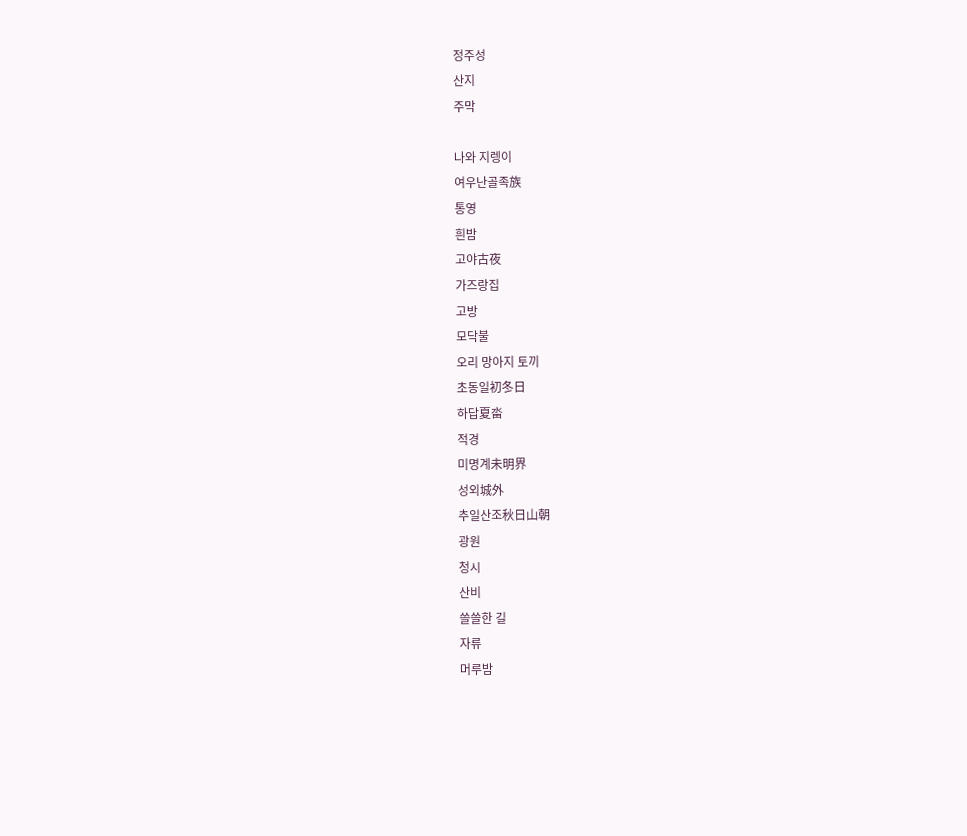정주성
산지
주막

나와 지렝이
여우난골족族
통영
흰밤
고야古夜
가즈랑집
고방
모닥불
오리 망아지 토끼
초동일初冬日
하답夏畓
적경
미명계未明界
성외城外
추일산조秋日山朝
광원
청시
산비
쓸쓸한 길
자류
머루밤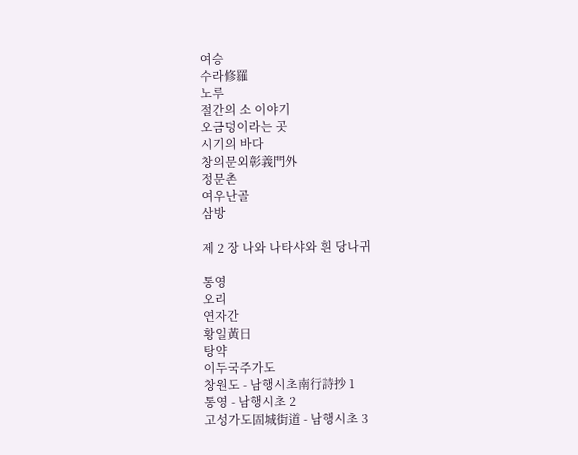여승
수라修羅
노루
절간의 소 이야기
오금덩이라는 곳
시기의 바다
창의문외彰義門外
정문촌
여우난골
삼방

제 2 장 나와 나타샤와 흰 당나귀

통영
오리
연자간
황일黃日
탕약
이두국주가도
창원도 - 남행시초南行詩抄 1
통영 - 남행시초 2
고성가도固城街道 - 남행시초 3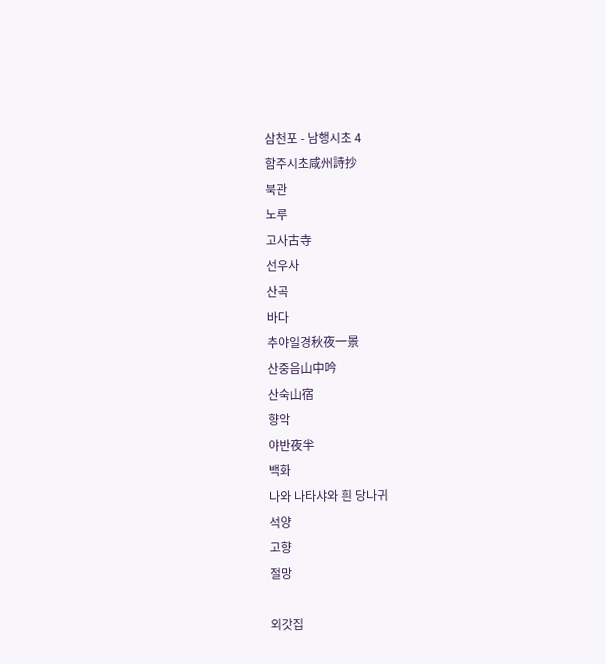삼천포 - 남행시초 4
함주시초咸州詩抄
북관
노루
고사古寺
선우사
산곡
바다
추야일경秋夜一景
산중음山中吟
산숙山宿
향악
야반夜半
백화
나와 나타샤와 흰 당나귀
석양
고향
절망

외갓집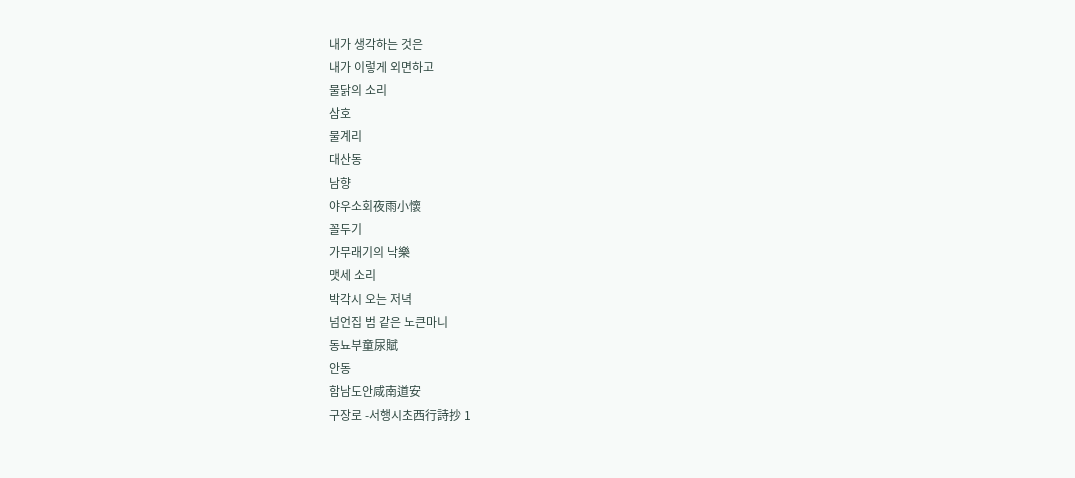내가 생각하는 것은
내가 이렇게 외면하고
물닭의 소리
삼호
물계리
대산동
남향
야우소회夜雨小懷
꼴두기
가무래기의 낙樂
맷세 소리
박각시 오는 저녁
넘언집 범 같은 노큰마니
동뇨부童尿賦
안동
함남도안咸南道安
구장로 -서행시초西行詩抄 1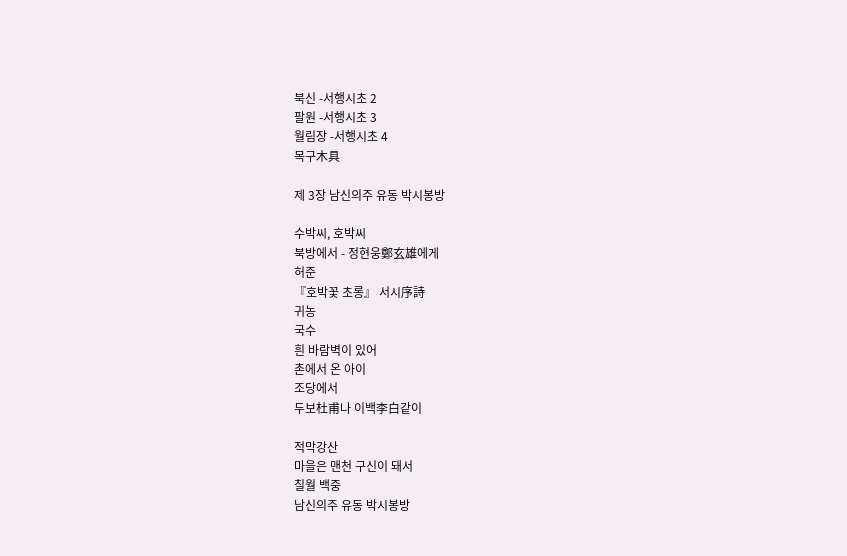북신 -서행시초 2
팔원 -서행시초 3
월림장 -서행시초 4
목구木具

제 3장 남신의주 유동 박시봉방

수박씨, 호박씨
북방에서 - 정현웅鄭玄雄에게
허준
『호박꽃 초롱』 서시序詩
귀농
국수
흰 바람벽이 있어
촌에서 온 아이
조당에서
두보杜甫나 이백李白같이

적막강산
마을은 맨천 구신이 돼서
칠월 백중
남신의주 유동 박시봉방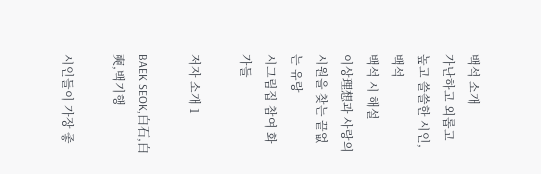백석 소개
가난하고 외롭고 높고 쓸쓸한 시인, 백석
백석 시 해설
이상理想과 사랑의 시원을 찾는 끝없는 유랑
시그림집 참여 화가들

저자 소개 1

BAEK SEOK,白石,白奭,백기행

시인들이 가장 좋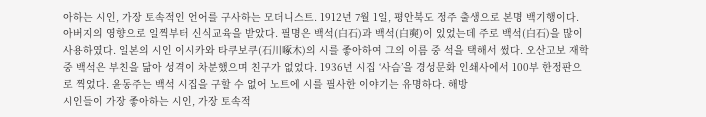아하는 시인, 가장 토속적인 언어를 구사하는 모더니스트. 1912년 7월 1일, 평안북도 정주 출생으로 본명 백기행이다. 아버지의 영향으로 일찍부터 신식교육을 받았다. 필명은 백석(白石)과 백석(白奭)이 있었는데 주로 백석(白石)을 많이 사용하였다. 일본의 시인 이시카와 타쿠보쿠(石川啄木)의 시를 좋아하여 그의 이름 중 석을 택해서 썼다. 오산고보 재학 중 백석은 부친을 닮아 성격이 차분했으며 친구가 없었다. 1936년 시집 ‘사슴’을 경성문화 인쇄사에서 100부 한정판으로 찍었다. 윤동주는 백석 시집을 구할 수 없어 노트에 시를 필사한 이야기는 유명하다. 해방
시인들이 가장 좋아하는 시인, 가장 토속적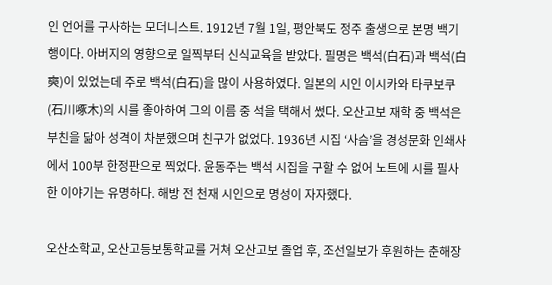인 언어를 구사하는 모더니스트. 1912년 7월 1일, 평안북도 정주 출생으로 본명 백기행이다. 아버지의 영향으로 일찍부터 신식교육을 받았다. 필명은 백석(白石)과 백석(白奭)이 있었는데 주로 백석(白石)을 많이 사용하였다. 일본의 시인 이시카와 타쿠보쿠(石川啄木)의 시를 좋아하여 그의 이름 중 석을 택해서 썼다. 오산고보 재학 중 백석은 부친을 닮아 성격이 차분했으며 친구가 없었다. 1936년 시집 ‘사슴’을 경성문화 인쇄사에서 100부 한정판으로 찍었다. 윤동주는 백석 시집을 구할 수 없어 노트에 시를 필사한 이야기는 유명하다. 해방 전 천재 시인으로 명성이 자자했다.

오산소학교, 오산고등보통학교를 거쳐 오산고보 졸업 후, 조선일보가 후원하는 춘해장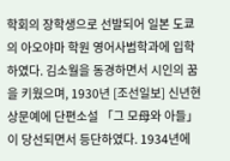학회의 장학생으로 선발되어 일본 도쿄의 아오야마 학원 영어사범학과에 입학하였다. 김소월을 동경하면서 시인의 꿈을 키웠으며, 1930년 [조선일보] 신년현상문예에 단편소설 「그 모母와 아들」이 당선되면서 등단하였다. 1934년에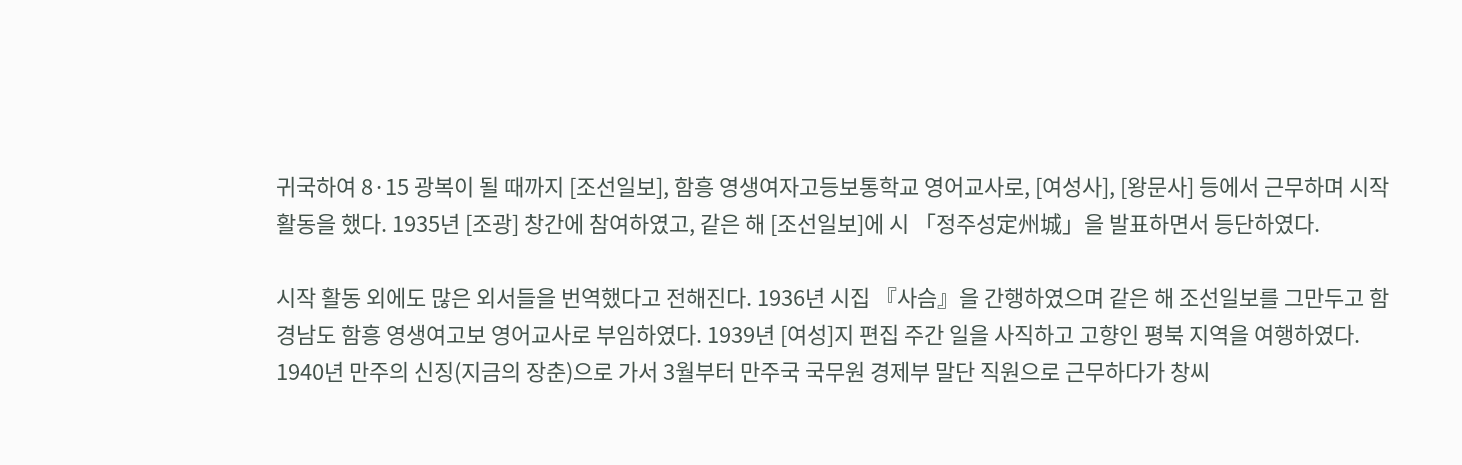귀국하여 8·15 광복이 될 때까지 [조선일보], 함흥 영생여자고등보통학교 영어교사로, [여성사], [왕문사] 등에서 근무하며 시작 활동을 했다. 1935년 [조광] 창간에 참여하였고, 같은 해 [조선일보]에 시 「정주성定州城」을 발표하면서 등단하였다.

시작 활동 외에도 많은 외서들을 번역했다고 전해진다. 1936년 시집 『사슴』을 간행하였으며 같은 해 조선일보를 그만두고 함경남도 함흥 영생여고보 영어교사로 부임하였다. 1939년 [여성]지 편집 주간 일을 사직하고 고향인 평북 지역을 여행하였다. 1940년 만주의 신징(지금의 장춘)으로 가서 3월부터 만주국 국무원 경제부 말단 직원으로 근무하다가 창씨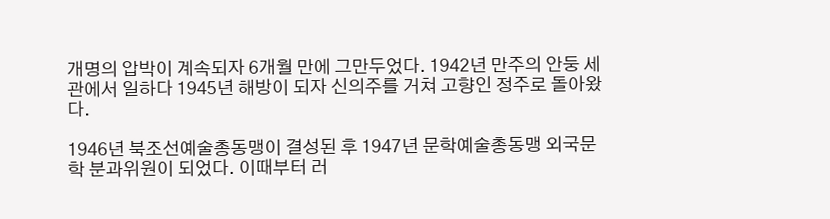개명의 압박이 계속되자 6개월 만에 그만두었다. 1942년 만주의 안둥 세관에서 일하다 1945년 해방이 되자 신의주를 거쳐 고향인 정주로 돌아왔다.

1946년 북조선예술총동맹이 결성된 후 1947년 문학예술총동맹 외국문학 분과위원이 되었다. 이때부터 러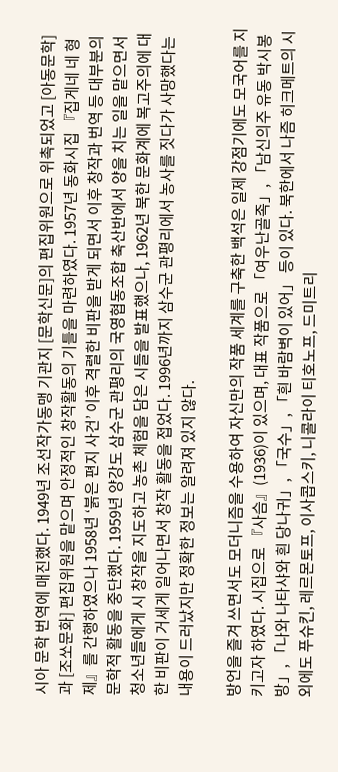시아 문학 번역에 매진했다. 1949년 조선작가동맹 기관지 [문학신문]의 편집위원으로 위촉되었고 [아동문학]과 [조쏘문화] 편집위원을 맡으며 안정적인 창작활동의 기틀을 마련하였다. 1957년 동화시집 『집게네 네 형제』를 간행하였으나 1958년 ‘붉은 편지 사건’ 이후 격렬한 비판을 받게 되면서 이후 창작과 번역 등 대부분의 문학적 활동을 중단했다. 1959년 양강도 삼수군 관평리의 국영협동조합 축산반에서 양을 치는 일을 맡으면서 청소년들에게 시 창작을 지도하고 농촌 체험을 담은 시들을 발표했으나, 1962년 북한 문화계에 복고주의에 대한 비판이 거세게 일어나면서 창작 활동을 접었다. 1996년까지 삼수군 관평리에서 농사를 짓다가 사망했다는 내용이 드러났지만 정확한 정보는 알려져 있지 않다.

방언을 즐겨 쓰면서도 모더니즘을 수용하여 자신만의 작품 세계를 구축한 백석은 일제 강점기에도 모국어를 지키고자 하였다. 시집으로 『사슴』(1936)이 있으며, 대표 작품으로 「여우난골족」, 「남신의주 유동 박시봉방」, 「나와 나타샤와 흰 당나귀」, 「국수」, 「흰 바람벽이 있어」 등이 있다. 북한에서 나즘 히크메트의 시 외에도 푸슈킨, 레르몬토프, 이사콥스키, 니콜라이 티호노프, 드미트리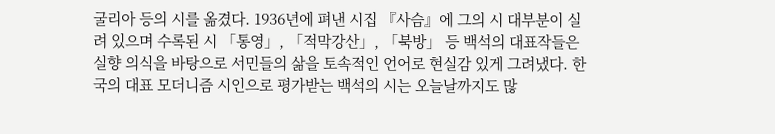굴리아 등의 시를 옮겼다. 1936년에 펴낸 시집 『사슴』에 그의 시 대부분이 실려 있으며 수록된 시 「통영」, 「적막강산」, 「북방」 등 백석의 대표작들은 실향 의식을 바탕으로 서민들의 삶을 토속적인 언어로 현실감 있게 그려냈다. 한국의 대표 모더니즘 시인으로 평가받는 백석의 시는 오늘날까지도 많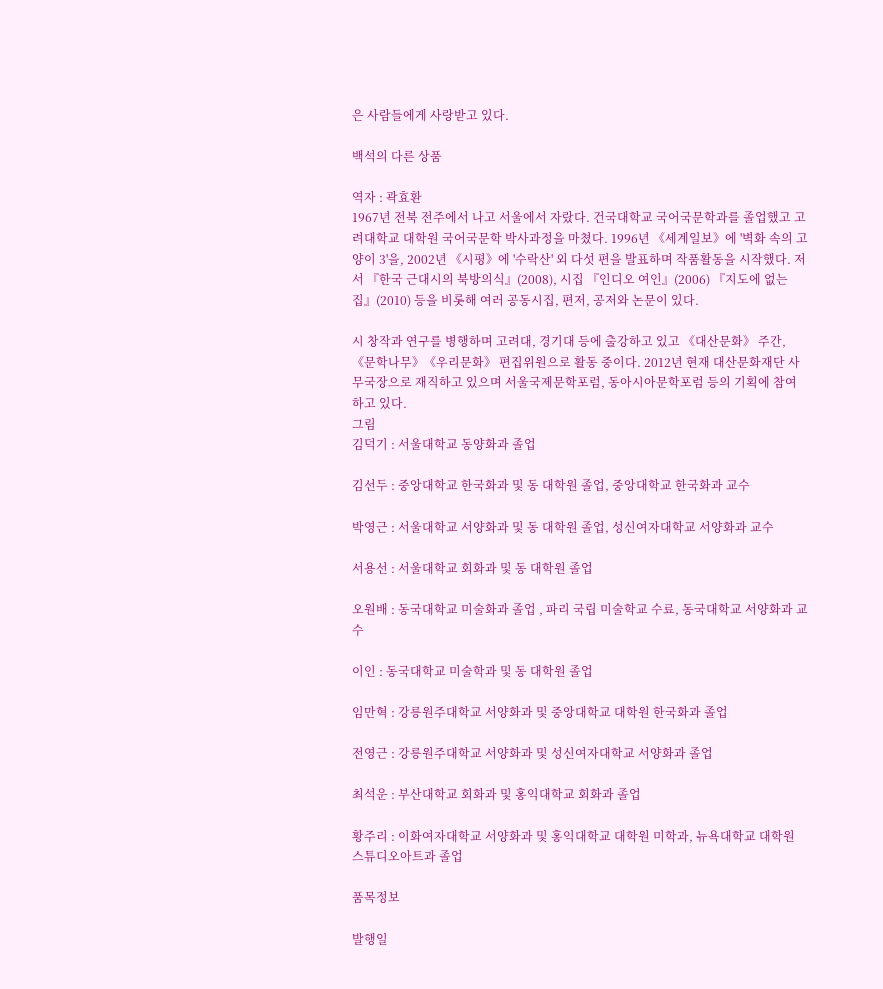은 사람들에게 사랑받고 있다.

백석의 다른 상품

역자 : 곽효환
1967년 전북 전주에서 나고 서울에서 자랐다. 건국대학교 국어국문학과를 졸업했고 고려대학교 대학원 국어국문학 박사과정을 마쳤다. 1996년 《세계일보》에 '벽화 속의 고양이 3'을, 2002년 《시평》에 '수락산' 외 다섯 편을 발표하며 작품활동을 시작했다. 저서 『한국 근대시의 북방의식』(2008), 시집 『인디오 여인』(2006) 『지도에 없는 집』(2010) 등을 비롯해 여러 공동시집, 편저, 공저와 논문이 있다.

시 창작과 연구를 병행하며 고려대, 경기대 등에 출강하고 있고 《대산문화》 주간, 《문학나무》《우리문화》 편집위원으로 활동 중이다. 2012년 현재 대산문화재단 사무국장으로 재직하고 있으며 서울국제문학포럼, 동아시아문학포럼 등의 기획에 참여하고 있다.
그림
김덕기 : 서울대학교 동양화과 졸업

김선두 : 중앙대학교 한국화과 및 동 대학원 졸업, 중앙대학교 한국화과 교수

박영근 : 서울대학교 서양화과 및 동 대학원 졸업, 성신여자대학교 서양화과 교수

서용선 : 서울대학교 회화과 및 동 대학원 졸업

오원배 : 동국대학교 미술화과 졸업 , 파리 국립 미술학교 수료, 동국대학교 서양화과 교수

이인 : 동국대학교 미술학과 및 동 대학원 졸업

임만혁 : 강릉원주대학교 서양화과 및 중앙대학교 대학원 한국화과 졸업

전영근 : 강릉원주대학교 서양화과 및 성신여자대학교 서양화과 졸업

최석운 : 부산대학교 회화과 및 홍익대학교 회화과 졸업

황주리 : 이화여자대학교 서양화과 및 홍익대학교 대학원 미학과, 뉴욕대학교 대학원 스튜디오아트과 졸업

품목정보

발행일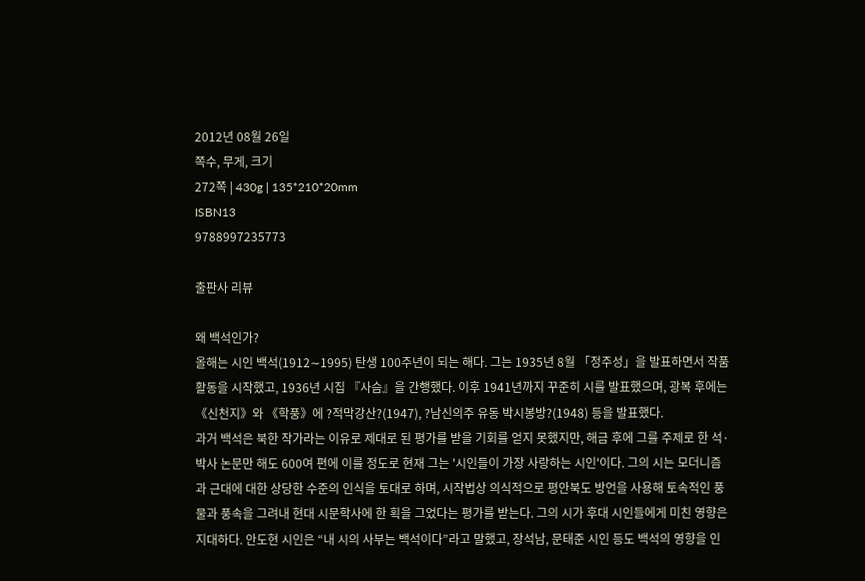2012년 08월 26일
쪽수, 무게, 크기
272쪽 | 430g | 135*210*20mm
ISBN13
9788997235773

출판사 리뷰

왜 백석인가?
올해는 시인 백석(1912∼1995) 탄생 100주년이 되는 해다. 그는 1935년 8월 「정주성」을 발표하면서 작품활동을 시작했고, 1936년 시집 『사슴』을 간행했다. 이후 1941년까지 꾸준히 시를 발표했으며, 광복 후에는 《신천지》와 《학풍》에 ?적막강산?(1947), ?남신의주 유동 박시봉방?(1948) 등을 발표했다.
과거 백석은 북한 작가라는 이유로 제대로 된 평가를 받을 기회를 얻지 못했지만, 해금 후에 그를 주제로 한 석·박사 논문만 해도 600여 편에 이를 정도로 현재 그는 '시인들이 가장 사랑하는 시인'이다. 그의 시는 모더니즘과 근대에 대한 상당한 수준의 인식을 토대로 하며, 시작법상 의식적으로 평안북도 방언을 사용해 토속적인 풍물과 풍속을 그려내 현대 시문학사에 한 획을 그었다는 평가를 받는다. 그의 시가 후대 시인들에게 미친 영향은 지대하다. 안도현 시인은 “내 시의 사부는 백석이다”라고 말했고, 장석남, 문태준 시인 등도 백석의 영향을 인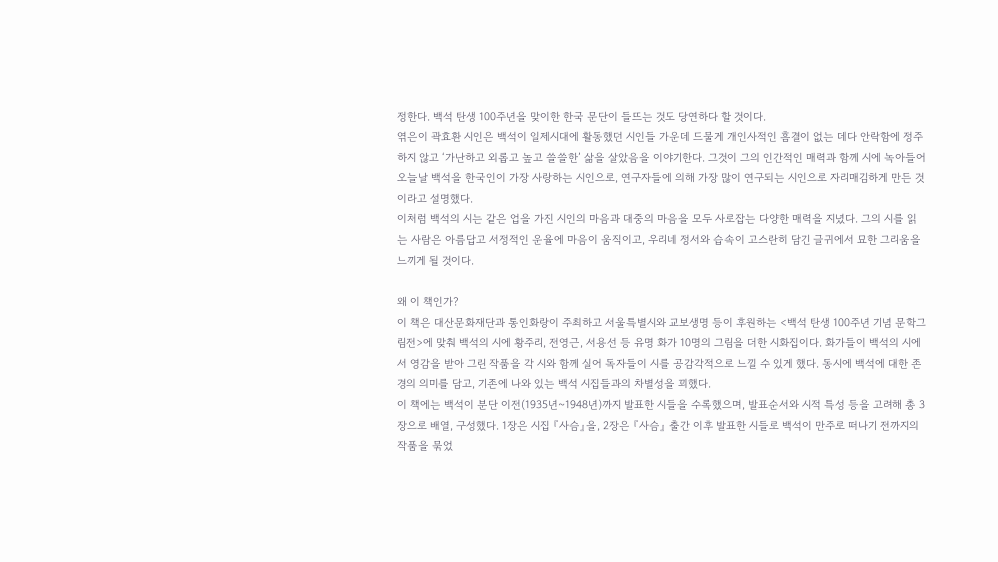정한다. 백석 탄생 100주년을 맞이한 한국 문단이 들뜨는 것도 당연하다 할 것이다.
엮은이 곽효환 시인은 백석이 일제시대에 활동했던 시인들 가운데 드물게 개인사적인 흠결이 없는 데다 안락함에 정주하지 않고 ‘가난하고 외롭고 높고 쓸쓸한’ 삶을 살았음을 이야기한다. 그것이 그의 인간적인 매력과 함께 시에 녹아들어 오늘날 백석을 한국인이 가장 사랑하는 시인으로, 연구자들에 의해 가장 많이 연구되는 시인으로 자리매김하게 만든 것이라고 설명했다.
이처럼 백석의 시는 같은 업을 가진 시인의 마음과 대중의 마음을 모두 사로잡는 다양한 매력을 지녔다. 그의 시를 읽는 사람은 아름답고 서정적인 운율에 마음이 움직이고, 우리네 정서와 습속이 고스란히 담긴 글귀에서 묘한 그리움을 느끼게 될 것이다.

왜 이 책인가?
이 책은 대산문화재단과 통인화랑이 주최하고 서울특별시와 교보생명 등이 후원하는 <백석 탄생 100주년 기념 문학그림전>에 맞춰 백석의 시에 황주리, 전영근, 서용선 등 유명 화가 10명의 그림을 더한 시화집이다. 화가들이 백석의 시에서 영감을 받아 그린 작품을 각 시와 함께 실어 독자들이 시를 공감각적으로 느낄 수 있게 했다. 동시에 백석에 대한 존경의 의미를 담고, 기존에 나와 있는 백석 시집들과의 차별성을 꾀했다.
이 책에는 백석이 분단 이전(1935년~1948년)까지 발표한 시들을 수록했으며, 발표순서와 시적 특성 등을 고려해 총 3장으로 배열, 구성했다. 1장은 시집 『사슴』을, 2장은 『사슴』 출간 이후 발표한 시들로 백석이 만주로 떠나기 전까지의 작품을 묶었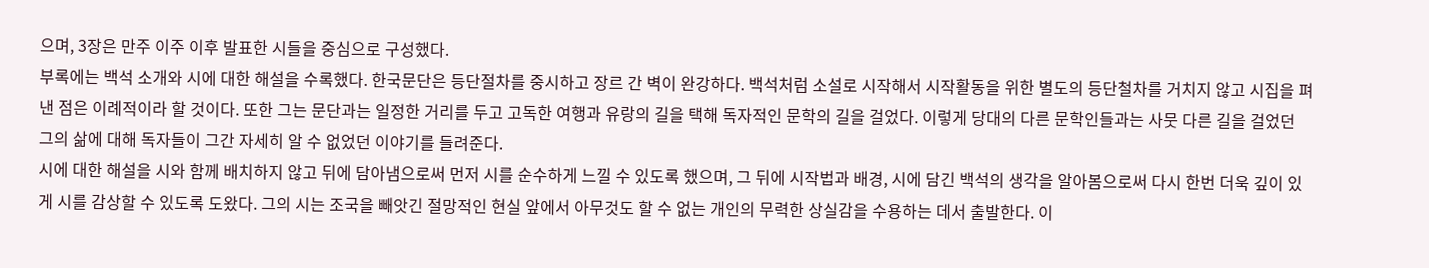으며, 3장은 만주 이주 이후 발표한 시들을 중심으로 구성했다.
부록에는 백석 소개와 시에 대한 해설을 수록했다. 한국문단은 등단절차를 중시하고 장르 간 벽이 완강하다. 백석처럼 소설로 시작해서 시작활동을 위한 별도의 등단철차를 거치지 않고 시집을 펴낸 점은 이례적이라 할 것이다. 또한 그는 문단과는 일정한 거리를 두고 고독한 여행과 유랑의 길을 택해 독자적인 문학의 길을 걸었다. 이렇게 당대의 다른 문학인들과는 사뭇 다른 길을 걸었던 그의 삶에 대해 독자들이 그간 자세히 알 수 없었던 이야기를 들려준다.
시에 대한 해설을 시와 함께 배치하지 않고 뒤에 담아냄으로써 먼저 시를 순수하게 느낄 수 있도록 했으며, 그 뒤에 시작법과 배경, 시에 담긴 백석의 생각을 알아봄으로써 다시 한번 더욱 깊이 있게 시를 감상할 수 있도록 도왔다. 그의 시는 조국을 빼앗긴 절망적인 현실 앞에서 아무것도 할 수 없는 개인의 무력한 상실감을 수용하는 데서 출발한다. 이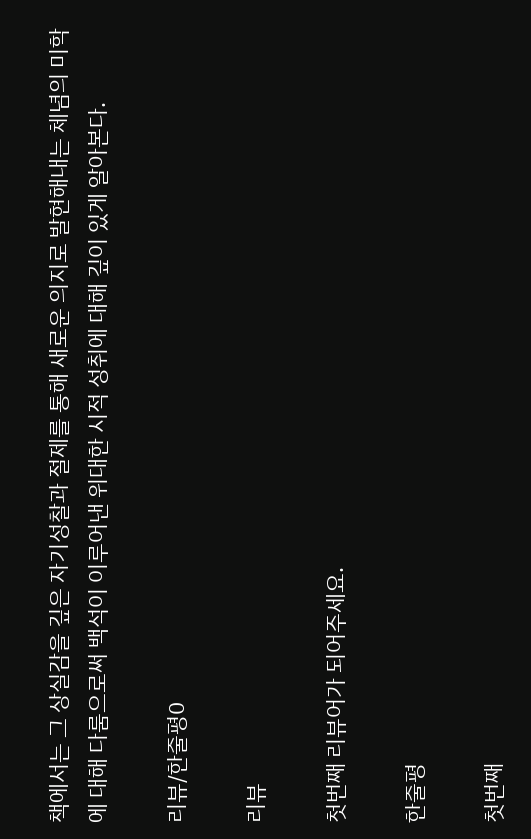책에서는 그 상실감을 깊은 자기성찰과 절제를 통해 새로운 의지로 발현해내는 체념의 미학에 대해 다룸으로써 백석이 이루어낸 위대한 시적 성취에 대해 깊이 있게 알아본다.

리뷰/한줄평0

리뷰

첫번째 리뷰어가 되어주세요.

한줄평

첫번째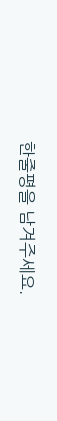한줄평을 남겨주세요.